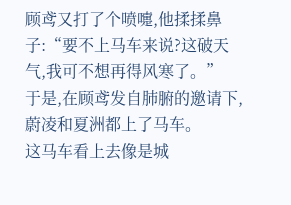顾鸢又打了个喷嚏,他揉揉鼻子:“要不上马车来说?这破天气,我可不想再得风寒了。”
于是,在顾鸢发自肺腑的邀请下,蔚凌和夏洲都上了马车。
这马车看上去像是城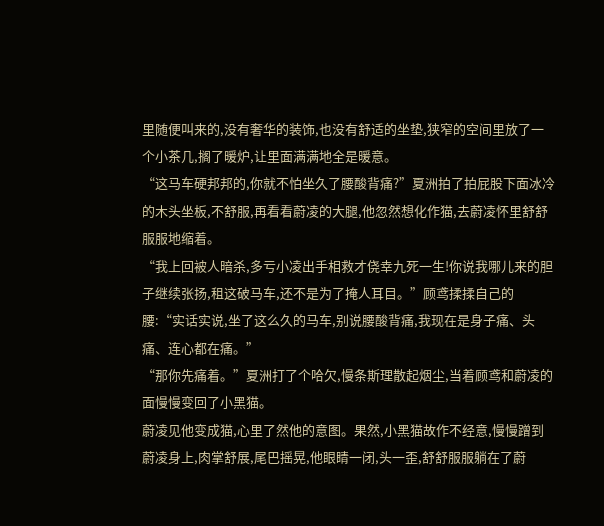里随便叫来的,没有奢华的装饰,也没有舒适的坐垫,狭窄的空间里放了一个小茶几,搁了暖炉,让里面满满地全是暖意。
“这马车硬邦邦的,你就不怕坐久了腰酸背痛?”夏洲拍了拍屁股下面冰冷的木头坐板,不舒服,再看看蔚凌的大腿,他忽然想化作猫,去蔚凌怀里舒舒服服地缩着。
“我上回被人暗杀,多亏小凌出手相救才侥幸九死一生!你说我哪儿来的胆子继续张扬,租这破马车,还不是为了掩人耳目。”顾鸢揉揉自己的腰:“实话实说,坐了这么久的马车,别说腰酸背痛,我现在是身子痛、头痛、连心都在痛。”
“那你先痛着。”夏洲打了个哈欠,慢条斯理散起烟尘,当着顾鸢和蔚凌的面慢慢变回了小黑猫。
蔚凌见他变成猫,心里了然他的意图。果然,小黑猫故作不经意,慢慢蹭到蔚凌身上,肉掌舒展,尾巴摇晃,他眼睛一闭,头一歪,舒舒服服躺在了蔚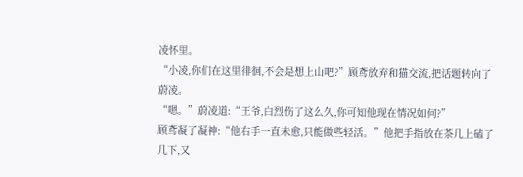凌怀里。
“小凌,你们在这里徘徊,不会是想上山吧?”顾鸢放弃和猫交流,把话题转向了蔚凌。
“嗯。”蔚凌道:“王爷,白烈伤了这么久,你可知他现在情况如何?”
顾鸢凝了凝神:“他右手一直未愈,只能做些轻活。”他把手指放在茶几上磕了几下,又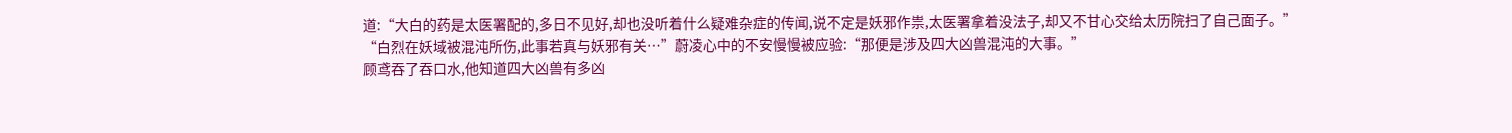道:“大白的药是太医署配的,多日不见好,却也没听着什么疑难杂症的传闻,说不定是妖邪作祟,太医署拿着没法子,却又不甘心交给太历院扫了自己面子。”
“白烈在妖域被混沌所伤,此事若真与妖邪有关…”蔚凌心中的不安慢慢被应验:“那便是涉及四大凶兽混沌的大事。”
顾鸢吞了吞口水,他知道四大凶兽有多凶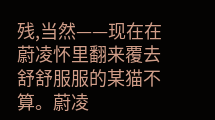残,当然——现在在蔚凌怀里翻来覆去舒舒服服的某猫不算。蔚凌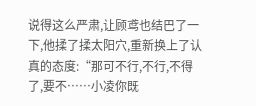说得这么严肃,让顾鸢也结巴了一下,他揉了揉太阳穴,重新换上了认真的态度:“那可不行,不行,不得了,要不……小凌你既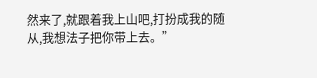然来了,就跟着我上山吧,打扮成我的随从,我想法子把你带上去。”